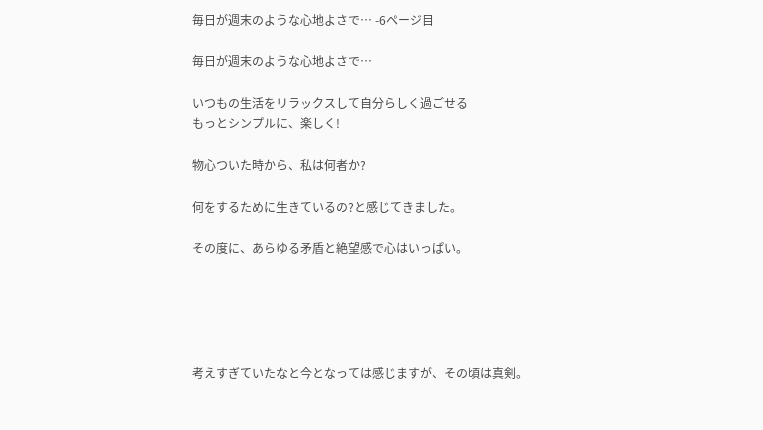毎日が週末のような心地よさで… -6ページ目

毎日が週末のような心地よさで…

いつもの生活をリラックスして自分らしく過ごせる
もっとシンプルに、楽しく!

物心ついた時から、私は何者か?

何をするために生きているの?と感じてきました。

その度に、あらゆる矛盾と絶望感で心はいっぱい。





考えすぎていたなと今となっては感じますが、その頃は真剣。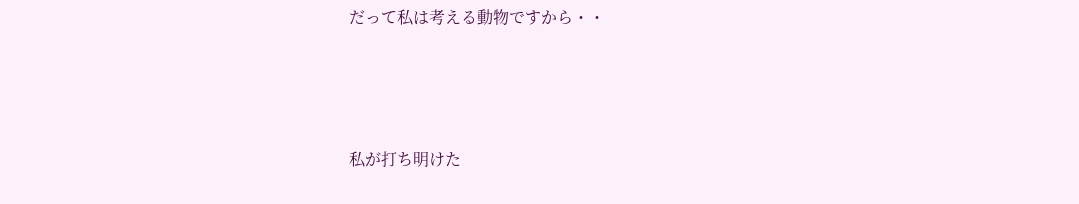だって私は考える動物ですから・・





私が打ち明けた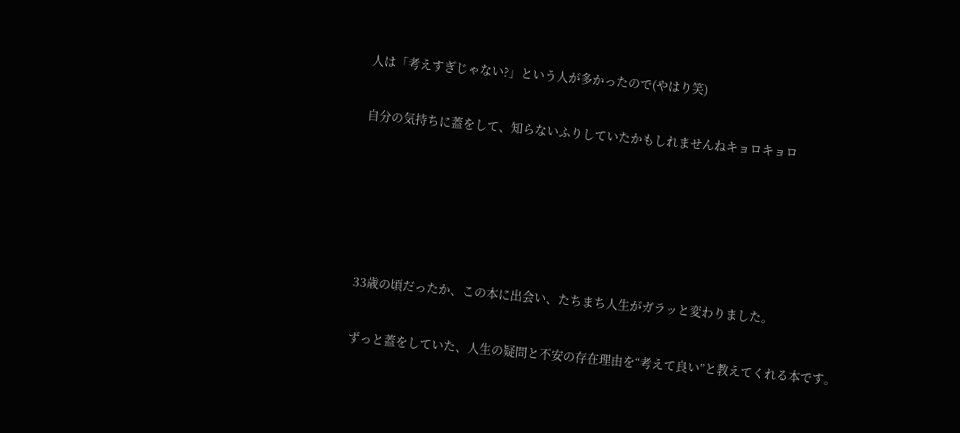人は「考えすぎじゃない?」という人が多かったので(やはり笑)

自分の気持ちに蓋をして、知らないふりしていたかもしれませんねキョロキョロ





33歳の頃だったか、この本に出会い、たちまち人生がガラッと変わりました。

ずっと蓋をしていた、人生の疑問と不安の存在理由を“考えて良い”と教えてくれる本です。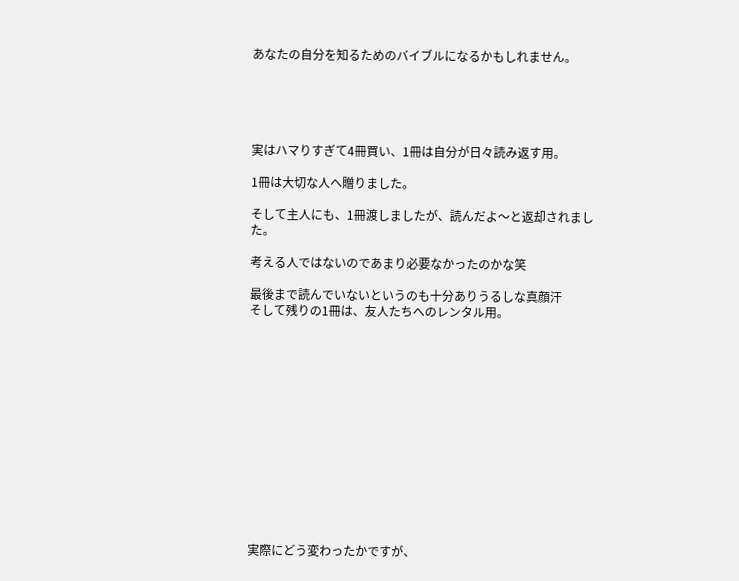あなたの自分を知るためのバイブルになるかもしれません。





実はハマりすぎて4冊買い、1冊は自分が日々読み返す用。

1冊は大切な人へ贈りました。

そして主人にも、1冊渡しましたが、読んだよ〜と返却されました。

考える人ではないのであまり必要なかったのかな笑

最後まで読んでいないというのも十分ありうるしな真顔汗
そして残りの1冊は、友人たちへのレンタル用。














実際にどう変わったかですが、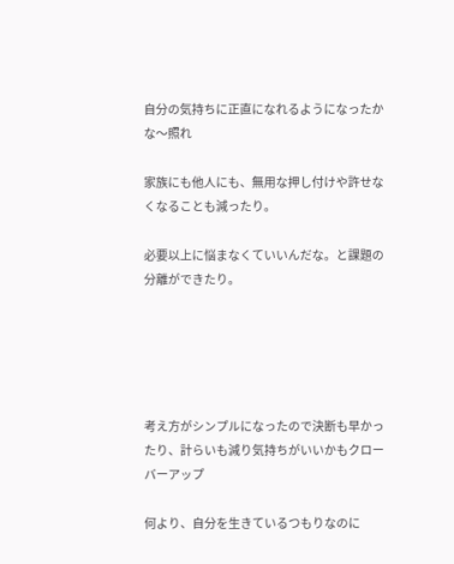自分の気持ちに正直になれるようになったかな〜照れ

家族にも他人にも、無用な押し付けや許せなくなることも減ったり。

必要以上に悩まなくていいんだな。と課題の分離ができたり。





考え方がシンプルになったので決断も早かったり、計らいも減り気持ちがいいかもクローバーアップ

何より、自分を生きているつもりなのに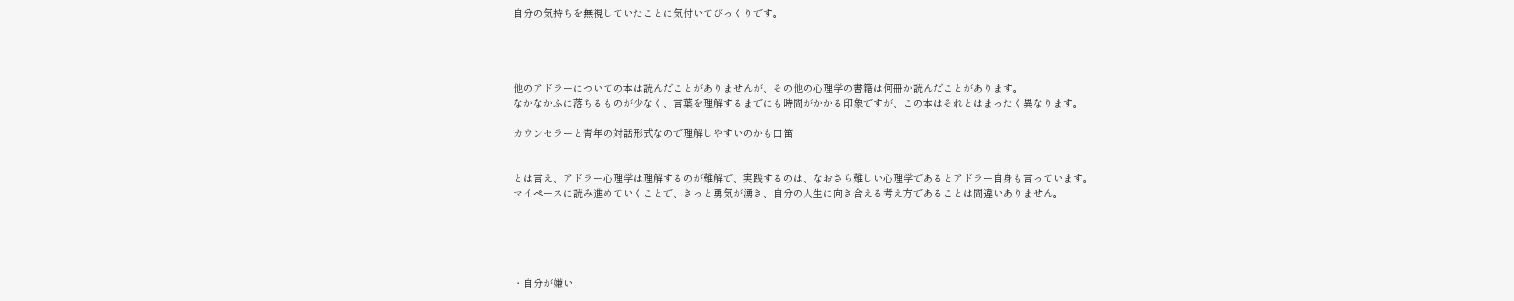自分の気持ちを無視していたことに気付いてびっくりです。




他のアドラーについての本は読んだことがありませんが、その他の心理学の書籍は何冊か読んだことがあります。
なかなかふに落ちるものが少なく、言葉を理解するまでにも時間がかかる印象ですが、この本はそれとはまったく異なります。

カウンセラーと青年の対話形式なので理解しやすいのかも口笛


とは言え、アドラー心理学は理解するのが難解で、実践するのは、なおさら難しい心理学であるとアドラー自身も言っています。
マイペースに読み進めていくことで、きっと勇気が湧き、自分の人生に向き合える考え方であることは間違いありません。





・自分が嫌い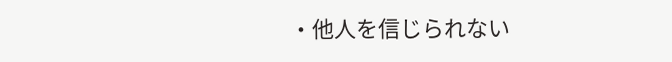・他人を信じられない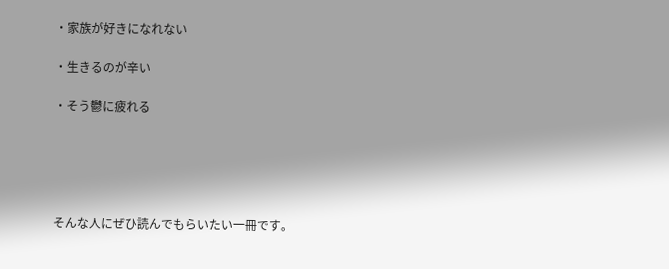・家族が好きになれない

・生きるのが辛い

・そう鬱に疲れる





そんな人にぜひ読んでもらいたい一冊です。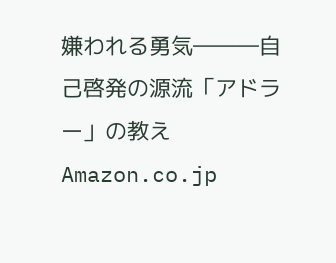嫌われる勇気―――自己啓発の源流「アドラー」の教え Amazon.co.jp